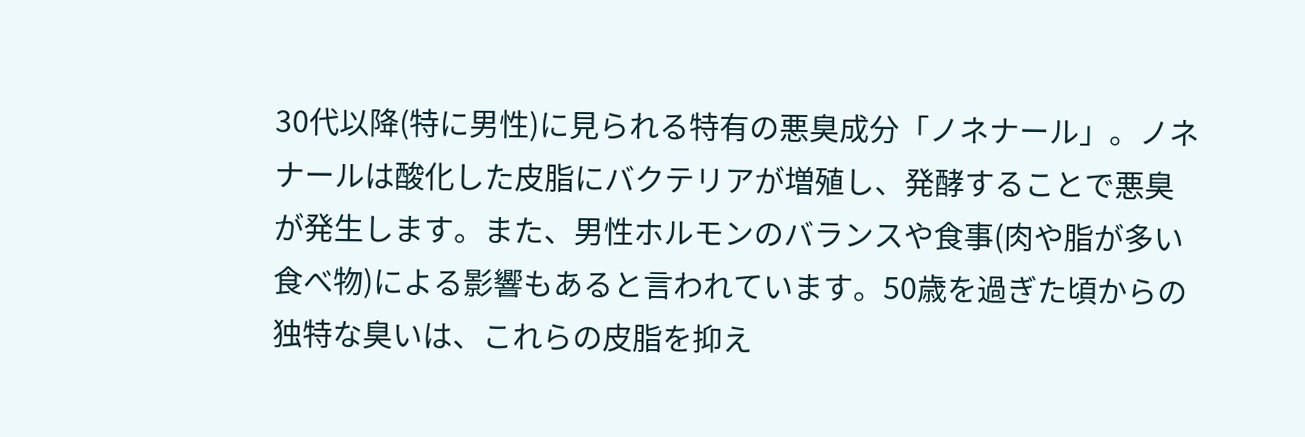30代以降(特に男性)に見られる特有の悪臭成分「ノネナール」。ノネナールは酸化した皮脂にバクテリアが増殖し、発酵することで悪臭が発生します。また、男性ホルモンのバランスや食事(肉や脂が多い食べ物)による影響もあると言われています。50歳を過ぎた頃からの独特な臭いは、これらの皮脂を抑え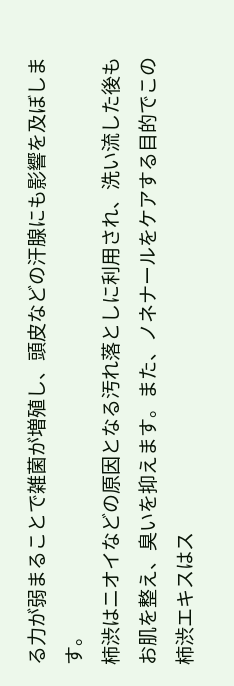る力が弱まることで雑菌が増殖し、頭皮などの汗腺にも影響を及ぼします。
柿渋はニオイなどの原因となる汚れ落としに利用され、洗い流した後もお肌を整え、臭いを抑えます。また、ノネナールをケアする目的でこの柿渋エキスはス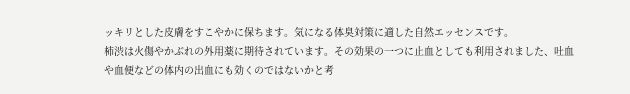ッキリとした皮膚をすこやかに保ちます。気になる体臭対策に適した自然エッセンスです。
柿渋は火傷やかぶれの外用薬に期待されています。その効果の一つに止血としても利用されました、吐血や血便などの体内の出血にも効くのではないかと考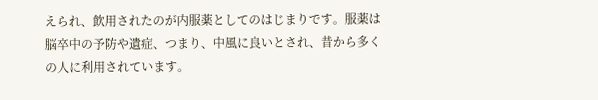えられ、飲用されたのが内服薬としてのはじまりです。服薬は脳卒中の予防や遺症、つまり、中風に良いとされ、昔から多くの人に利用されています。